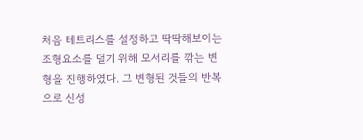처음 테트리스를 설정하고 딱딱해보이는 조형요소를 덜기 위해 모서리를 깎는 변형을 진행하였다. 그 변형된 것들의 반복으로 신성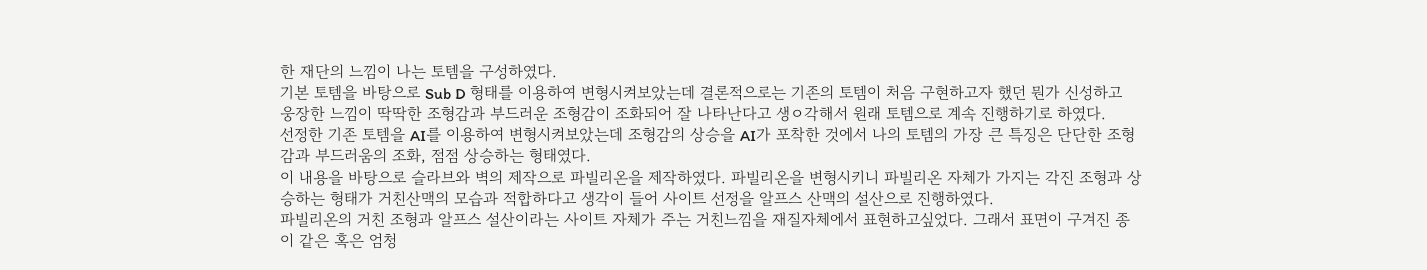한 재단의 느낌이 나는 토템을 구성하였다.
기본 토템을 바탕으로 Sub D 형태를 이용하여 변형시켜보았는데 결론적으로는 기존의 토템이 처음 구현하고자 했던 뭔가 신성하고 웅장한 느낌이 딱딱한 조형감과 부드러운 조형감이 조화되어 잘 나타난다고 생ㅇ각해서 원래 토템으로 계속 진행하기로 하였다.
선정한 기존 토템을 AI를 이용하여 변형시켜보았는데 조형감의 상승을 AI가 포착한 것에서 나의 토템의 가장 큰 특징은 단단한 조형감과 부드러움의 조화, 점점 상승하는 형태였다.
이 내용을 바탕으로 슬라브와 벽의 제작으로 파빌리온을 제작하였다. 파빌리온을 변형시키니 파빌리온 자체가 가지는 각진 조형과 상승하는 형태가 거친산맥의 모습과 적합하다고 생각이 들어 사이트 선정을 알프스 산맥의 설산으로 진행하였다.
파빌리온의 거친 조형과 알프스 설산이라는 사이트 자체가 주는 거친느낌을 재질자체에서 표현하고싶었다. 그래서 표면이 구겨진 종이 같은 혹은 엄청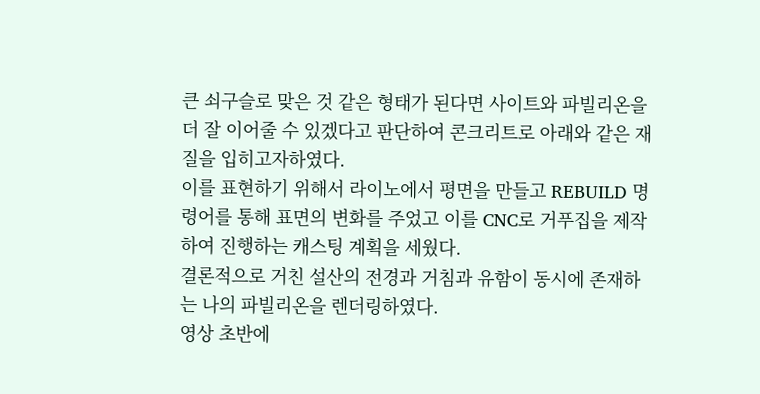큰 쇠구슬로 맞은 것 같은 형태가 된다면 사이트와 파빌리온을 더 잘 이어줄 수 있겠다고 판단하여 콘크리트로 아래와 같은 재질을 입히고자하였다.
이를 표현하기 위해서 라이노에서 평면을 만들고 REBUILD 명령어를 통해 표면의 변화를 주었고 이를 CNC로 거푸집을 제작하여 진행하는 캐스팅 계획을 세웠다.
결론적으로 거친 설산의 전경과 거침과 유함이 동시에 존재하는 나의 파빌리온을 렌더링하였다.
영상 초반에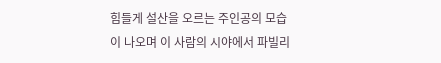힘들게 설산을 오르는 주인공의 모습이 나오며 이 사람의 시야에서 파빌리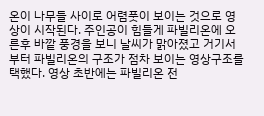온이 나무들 사이로 어렴풋이 보이는 것으로 영상이 시작된다. 주인공이 힘들게 파빌리온에 오른후 바깥 풍경을 보니 날씨가 맑아졌고 거기서부터 파빌리온의 구조가 점차 보이는 영상구조를 택했다. 영상 초반에는 파빌리온 전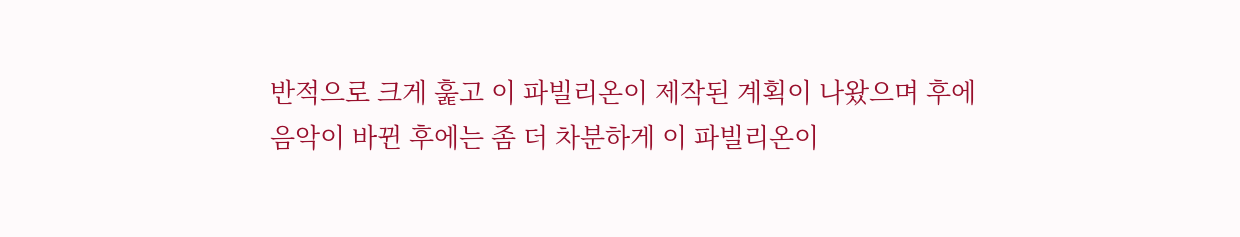반적으로 크게 훑고 이 파빌리온이 제작된 계획이 나왔으며 후에 음악이 바뀐 후에는 좀 더 차분하게 이 파빌리온이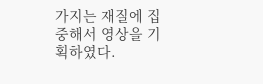가지는 재질에 집중해서 영상을 기획하였다.